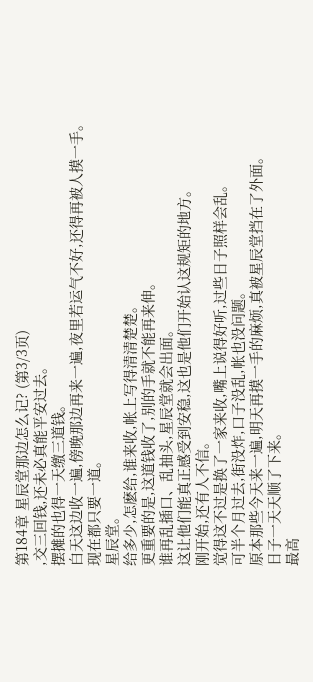第184章 星辰堂那边怎么记? (第3/3页)
,交三回钱,还未必真能平安过去。
摆摊的也得一天缴三道钱。
白天这边收一遍,傍晚那边再来一遍,夜里若运气不好,还得再被人摸一手。
现在都只要一道。
星辰堂。
给多少,怎麽给,谁来收,帐上写得清清楚楚。
更重要的是,这道钱收了,别的手就不能再来伸。
谁再乱插口、乱抽头,星辰堂就会出面。
这让他们能真正感受到安稳,这也是他们开始认这规矩的地方。
刚开始,还有人不信。
觉得这不过是换了一家来收,嘴上说得好听,过些日子照样会乱。
可半个月过去,街没炸,口子没乱,帐也没问题。
原本那些今天来一遍,明天再摸一手的麻烦,真被星辰堂挡在了外面。
日子一天天顺了下来。
最高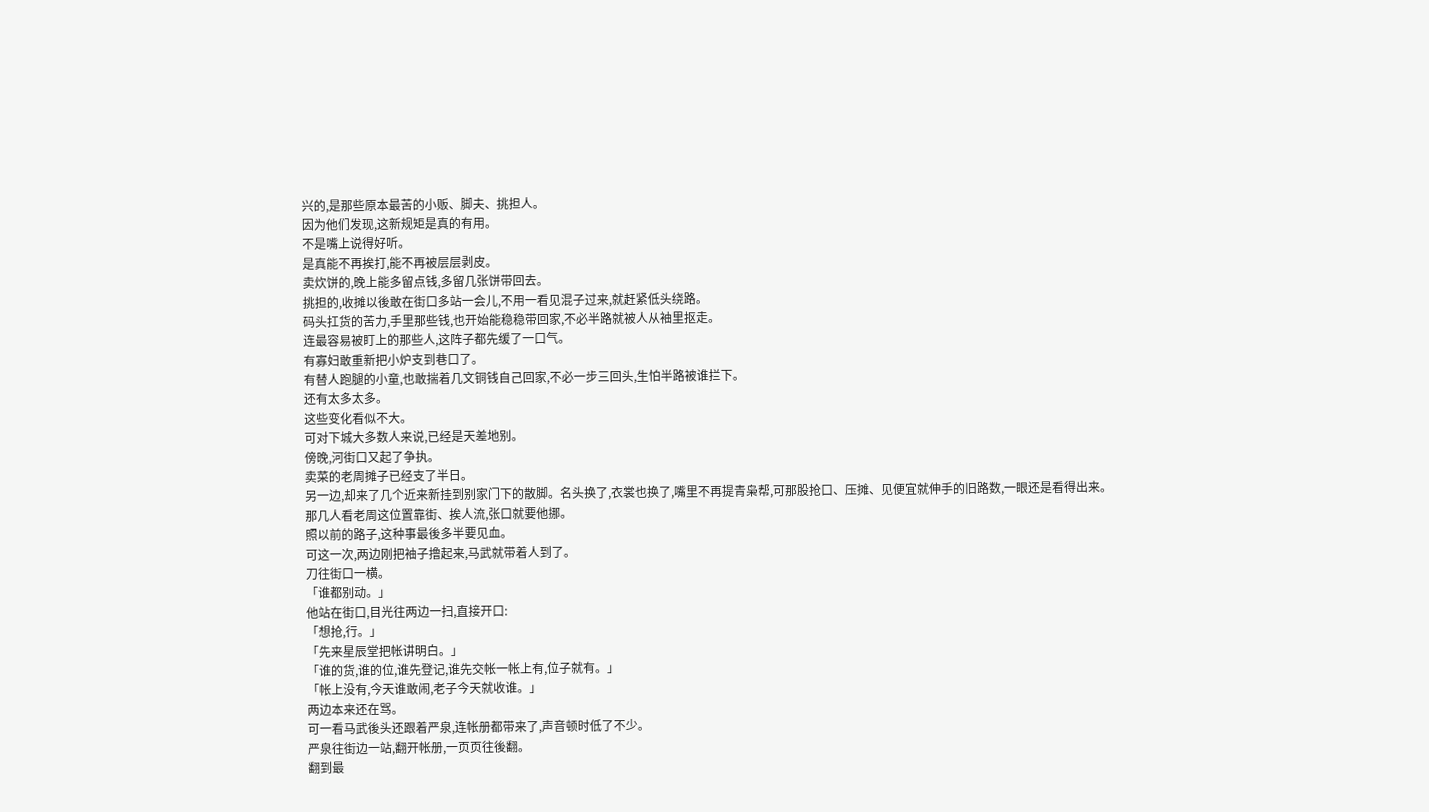兴的,是那些原本最苦的小贩、脚夫、挑担人。
因为他们发现,这新规矩是真的有用。
不是嘴上说得好听。
是真能不再挨打,能不再被层层剥皮。
卖炊饼的,晚上能多留点钱,多留几张饼带回去。
挑担的,收摊以後敢在街口多站一会儿,不用一看见混子过来,就赶紧低头绕路。
码头扛货的苦力,手里那些钱,也开始能稳稳带回家,不必半路就被人从袖里抠走。
连最容易被盯上的那些人,这阵子都先缓了一口气。
有寡妇敢重新把小炉支到巷口了。
有替人跑腿的小童,也敢揣着几文铜钱自己回家,不必一步三回头,生怕半路被谁拦下。
还有太多太多。
这些变化看似不大。
可对下城大多数人来说,已经是天差地别。
傍晚,河街口又起了争执。
卖菜的老周摊子已经支了半日。
另一边,却来了几个近来新挂到别家门下的散脚。名头换了,衣裳也换了,嘴里不再提青枭帮,可那股抢口、压摊、见便宜就伸手的旧路数,一眼还是看得出来。
那几人看老周这位置靠街、挨人流,张口就要他挪。
照以前的路子,这种事最後多半要见血。
可这一次,两边刚把袖子撸起来,马武就带着人到了。
刀往街口一横。
「谁都别动。」
他站在街口,目光往两边一扫,直接开口:
「想抢,行。」
「先来星辰堂把帐讲明白。」
「谁的货,谁的位,谁先登记,谁先交帐一帐上有,位子就有。」
「帐上没有,今天谁敢闹,老子今天就收谁。」
两边本来还在骂。
可一看马武後头还跟着严泉,连帐册都带来了,声音顿时低了不少。
严泉往街边一站,翻开帐册,一页页往後翻。
翻到最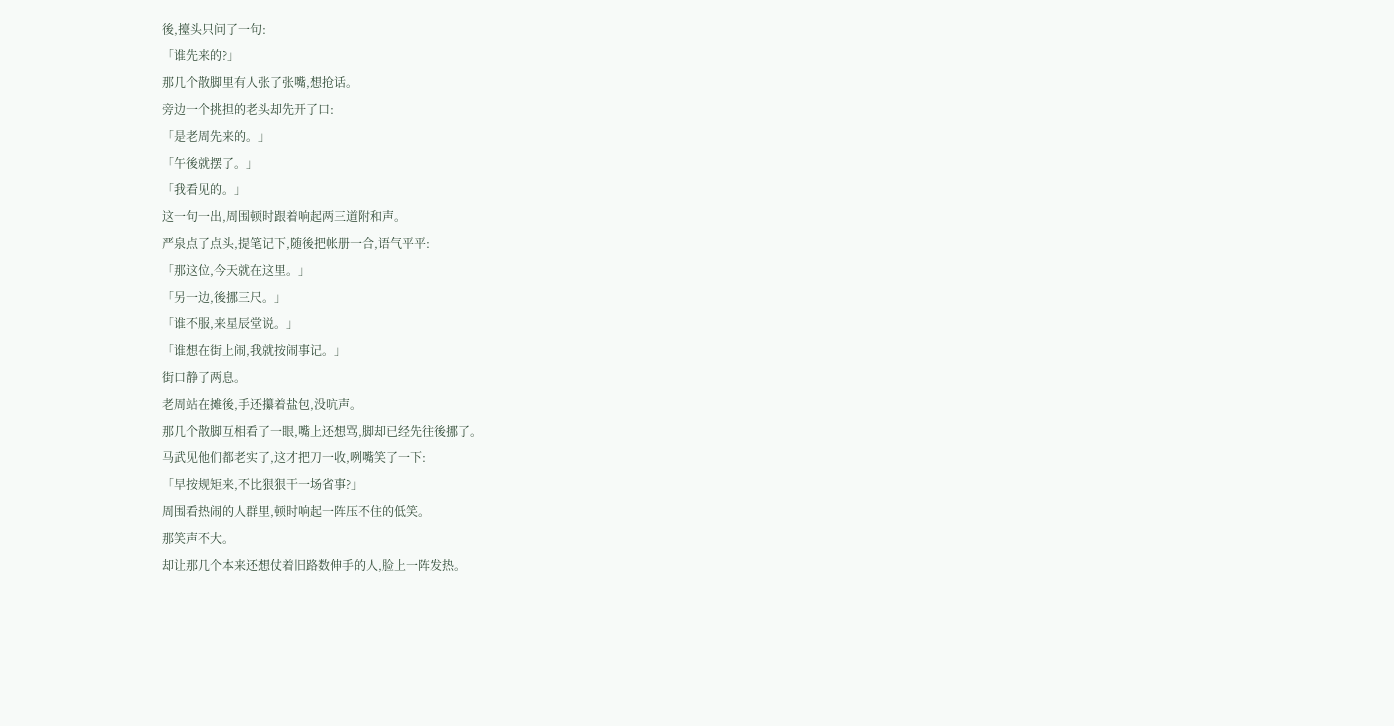後,擡头只问了一句:
「谁先来的?」
那几个散脚里有人张了张嘴,想抢话。
旁边一个挑担的老头却先开了口:
「是老周先来的。」
「午後就摆了。」
「我看见的。」
这一句一出,周围顿时跟着响起两三道附和声。
严泉点了点头,提笔记下,随後把帐册一合,语气平平:
「那这位,今天就在这里。」
「另一边,後挪三尺。」
「谁不服,来星辰堂说。」
「谁想在街上闹,我就按闹事记。」
街口静了两息。
老周站在摊後,手还攥着盐包,没吭声。
那几个散脚互相看了一眼,嘴上还想骂,脚却已经先往後挪了。
马武见他们都老实了,这才把刀一收,咧嘴笑了一下:
「早按规矩来,不比狠狠干一场省事?」
周围看热闹的人群里,顿时响起一阵压不住的低笑。
那笑声不大。
却让那几个本来还想仗着旧路数伸手的人,脸上一阵发热。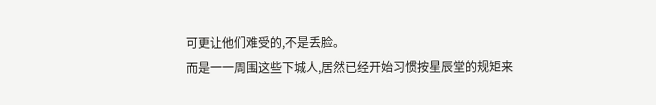可更让他们难受的,不是丢脸。
而是一一周围这些下城人,居然已经开始习惯按星辰堂的规矩来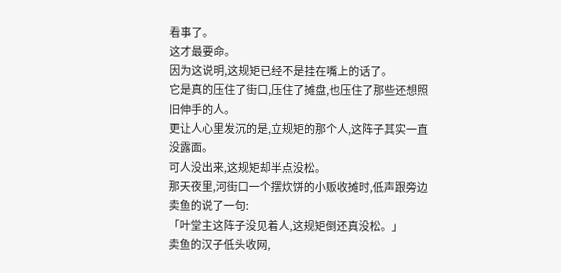看事了。
这才最要命。
因为这说明,这规矩已经不是挂在嘴上的话了。
它是真的压住了街口,压住了摊盘,也压住了那些还想照旧伸手的人。
更让人心里发沉的是,立规矩的那个人,这阵子其实一直没露面。
可人没出来,这规矩却半点没松。
那天夜里,河街口一个摆炊饼的小贩收摊时,低声跟旁边卖鱼的说了一句:
「叶堂主这阵子没见着人,这规矩倒还真没松。」
卖鱼的汉子低头收网,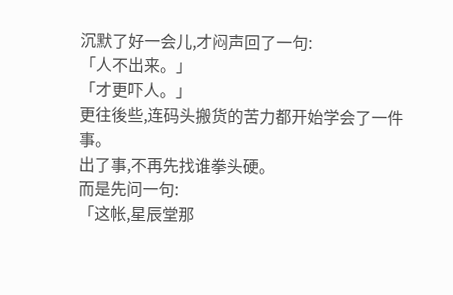沉默了好一会儿,才闷声回了一句:
「人不出来。」
「才更吓人。」
更往後些,连码头搬货的苦力都开始学会了一件事。
出了事,不再先找谁拳头硬。
而是先问一句:
「这帐,星辰堂那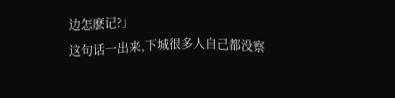边怎麽记?」
这句话一出来,下城很多人自己都没察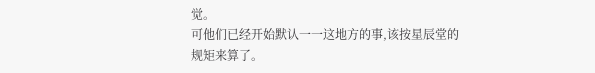觉。
可他们已经开始默认一一这地方的事,该按星辰堂的规矩来算了。